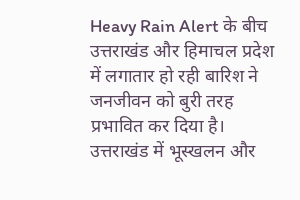Heavy Rain Alert के बीच उत्तराखंड और हिमाचल प्रदेश में लगातार हो रही बारिश ने जनजीवन को बुरी तरह प्रभावित कर दिया है। उत्तराखंड में भूस्खलन और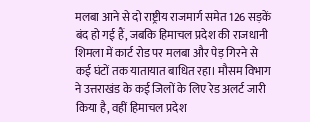मलबा आने से दो राष्ट्रीय राजमार्ग समेत 126 सड़कें बंद हो गई हैं, जबकि हिमाचल प्रदेश की राजधानी शिमला में कार्ट रोड पर मलबा और पेड़ गिरने से कई घंटों तक यातायात बाधित रहा। मौसम विभाग ने उत्तराखंड के कई जिलों के लिए रेड अलर्ट जारी किया है, वहीं हिमाचल प्रदेश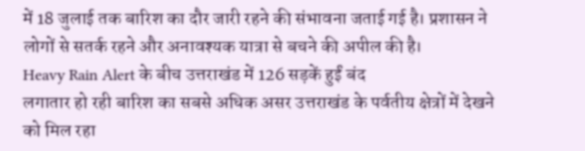में 18 जुलाई तक बारिश का दौर जारी रहने की संभावना जताई गई है। प्रशासन ने लोगों से सतर्क रहने और अनावश्यक यात्रा से बचने की अपील की है।
Heavy Rain Alert के बीच उत्तराखंड में 126 सड़कें हुईं बंद
लगातार हो रही बारिश का सबसे अधिक असर उत्तराखंड के पर्वतीय क्षेत्रों में देखने को मिल रहा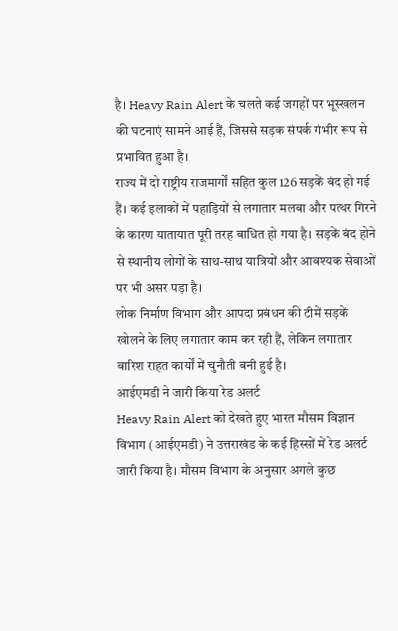है। Heavy Rain Alert के चलते कई जगहों पर भूस्खलन की घटनाएं सामने आई हैं, जिससे सड़क संपर्क गंभीर रूप से प्रभावित हुआ है।
राज्य में दो राष्ट्रीय राजमार्गों सहित कुल 126 सड़कें बंद हो गई हैं। कई इलाकों में पहाड़ियों से लगातार मलबा और पत्थर गिरने के कारण यातायात पूरी तरह बाधित हो गया है। सड़कें बंद होने से स्थानीय लोगों के साथ-साथ यात्रियों और आवश्यक सेवाओं पर भी असर पड़ा है।
लोक निर्माण विभाग और आपदा प्रबंधन की टीमें सड़कें खोलने के लिए लगातार काम कर रही हैं, लेकिन लगातार बारिश राहत कार्यों में चुनौती बनी हुई है।
आईएमडी ने जारी किया रेड अलर्ट
Heavy Rain Alert को देखते हुए भारत मौसम विज्ञान विभाग (आईएमडी) ने उत्तराखंड के कई हिस्सों में रेड अलर्ट जारी किया है। मौसम विभाग के अनुसार अगले कुछ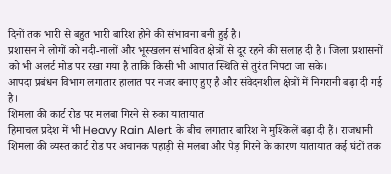दिनों तक भारी से बहुत भारी बारिश होने की संभावना बनी हुई है।
प्रशासन ने लोगों को नदी-नालों और भूस्खलन संभावित क्षेत्रों से दूर रहने की सलाह दी है। जिला प्रशासनों को भी अलर्ट मोड पर रखा गया है ताकि किसी भी आपात स्थिति से तुरंत निपटा जा सके।
आपदा प्रबंधन विभाग लगातार हालात पर नजर बनाए हुए है और संवेदनशील क्षेत्रों में निगरानी बढ़ा दी गई है।
शिमला की कार्ट रोड पर मलबा गिरने से रुका यातायात
हिमाचल प्रदेश में भी Heavy Rain Alert के बीच लगातार बारिश ने मुश्किलें बढ़ा दी हैं। राजधानी शिमला की व्यस्त कार्ट रोड पर अचानक पहाड़ी से मलबा और पेड़ गिरने के कारण यातायात कई घंटों तक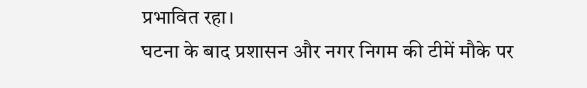प्रभावित रहा।
घटना के बाद प्रशासन और नगर निगम की टीमें मौके पर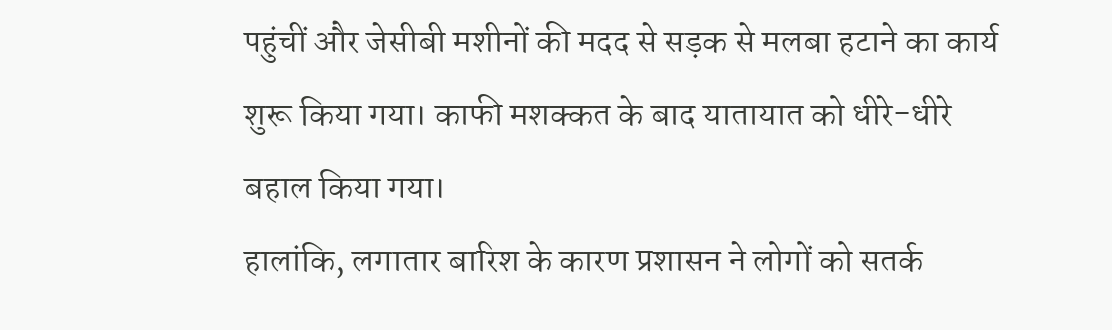पहुंचीं और जेसीबी मशीनों की मदद से सड़क से मलबा हटाने का कार्य शुरू किया गया। काफी मशक्कत के बाद यातायात को धीरे-धीरे बहाल किया गया।
हालांकि, लगातार बारिश के कारण प्रशासन ने लोगों को सतर्क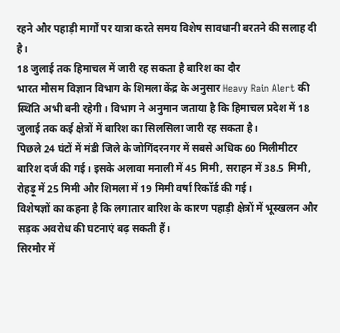रहने और पहाड़ी मार्गों पर यात्रा करते समय विशेष सावधानी बरतने की सलाह दी है।
18 जुलाई तक हिमाचल में जारी रह सकता है बारिश का दौर
भारत मौसम विज्ञान विभाग के शिमला केंद्र के अनुसार Heavy Rain Alert की स्थिति अभी बनी रहेगी। विभाग ने अनुमान जताया है कि हिमाचल प्रदेश में 18 जुलाई तक कई क्षेत्रों में बारिश का सिलसिला जारी रह सकता है।
पिछले 24 घंटों में मंडी जिले के जोगिंदरनगर में सबसे अधिक 60 मिलीमीटर बारिश दर्ज की गई। इसके अलावा मनाली में 45 मिमी, सराहन में 38.5 मिमी, रोहड़ू में 25 मिमी और शिमला में 19 मिमी वर्षा रिकॉर्ड की गई।
विशेषज्ञों का कहना है कि लगातार बारिश के कारण पहाड़ी क्षेत्रों में भूस्खलन और सड़क अवरोध की घटनाएं बढ़ सकती हैं।
सिरमौर में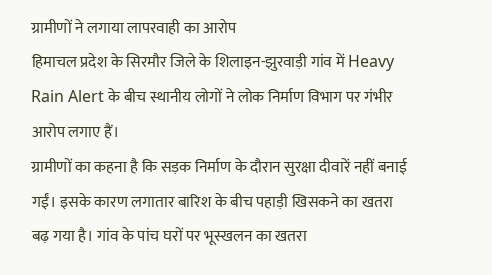ग्रामीणों ने लगाया लापरवाही का आरोप
हिमाचल प्रदेश के सिरमौर जिले के शिलाइन-झुरवाड़ी गांव में Heavy Rain Alert के बीच स्थानीय लोगों ने लोक निर्माण विभाग पर गंभीर आरोप लगाए हैं।
ग्रामीणों का कहना है कि सड़क निर्माण के दौरान सुरक्षा दीवारें नहीं बनाई गईं। इसके कारण लगातार बारिश के बीच पहाड़ी खिसकने का खतरा बढ़ गया है। गांव के पांच घरों पर भूस्खलन का खतरा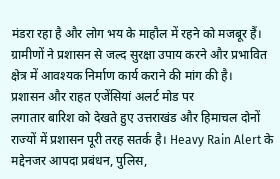मंडरा रहा है और लोग भय के माहौल में रहने को मजबूर हैं।
ग्रामीणों ने प्रशासन से जल्द सुरक्षा उपाय करने और प्रभावित क्षेत्र में आवश्यक निर्माण कार्य कराने की मांग की है।
प्रशासन और राहत एजेंसियां अलर्ट मोड पर
लगातार बारिश को देखते हुए उत्तराखंड और हिमाचल दोनों राज्यों में प्रशासन पूरी तरह सतर्क है। Heavy Rain Alert के मद्देनजर आपदा प्रबंधन, पुलिस,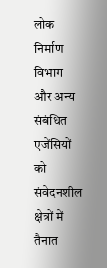लोक निर्माण विभाग और अन्य संबंधित एजेंसियों को संवेदनशील क्षेत्रों में तैनात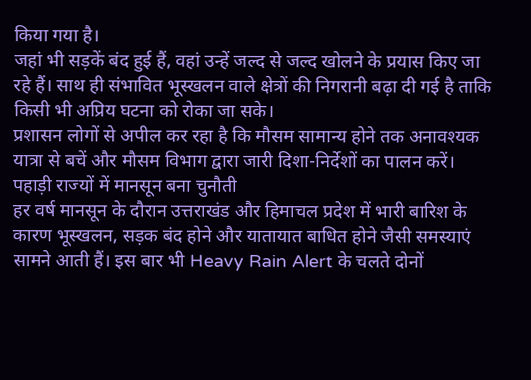किया गया है।
जहां भी सड़कें बंद हुई हैं, वहां उन्हें जल्द से जल्द खोलने के प्रयास किए जा रहे हैं। साथ ही संभावित भूस्खलन वाले क्षेत्रों की निगरानी बढ़ा दी गई है ताकि किसी भी अप्रिय घटना को रोका जा सके।
प्रशासन लोगों से अपील कर रहा है कि मौसम सामान्य होने तक अनावश्यक यात्रा से बचें और मौसम विभाग द्वारा जारी दिशा-निर्देशों का पालन करें।
पहाड़ी राज्यों में मानसून बना चुनौती
हर वर्ष मानसून के दौरान उत्तराखंड और हिमाचल प्रदेश में भारी बारिश के कारण भूस्खलन, सड़क बंद होने और यातायात बाधित होने जैसी समस्याएं सामने आती हैं। इस बार भी Heavy Rain Alert के चलते दोनों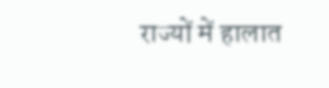राज्यों में हालात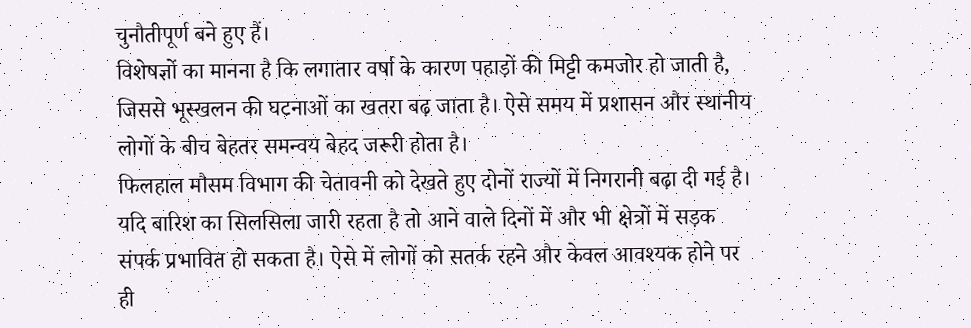चुनौतीपूर्ण बने हुए हैं।
विशेषज्ञों का मानना है कि लगातार वर्षा के कारण पहाड़ों की मिट्टी कमजोर हो जाती है, जिससे भूस्खलन की घटनाओं का खतरा बढ़ जाता है। ऐसे समय में प्रशासन और स्थानीय लोगों के बीच बेहतर समन्वय बेहद जरूरी होता है।
फिलहाल मौसम विभाग की चेतावनी को देखते हुए दोनों राज्यों में निगरानी बढ़ा दी गई है। यदि बारिश का सिलसिला जारी रहता है तो आने वाले दिनों में और भी क्षेत्रों में सड़क संपर्क प्रभावित हो सकता है। ऐसे में लोगों को सतर्क रहने और केवल आवश्यक होने पर ही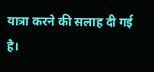यात्रा करने की सलाह दी गई है।